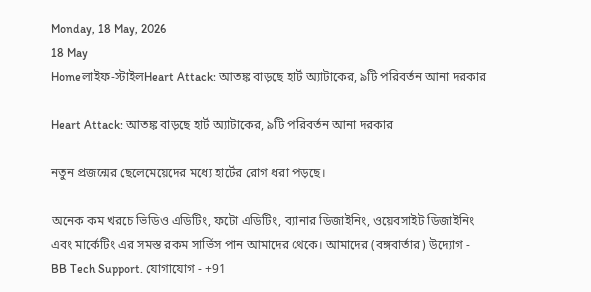Monday, 18 May, 2026
18 May
Homeলাইফ-স্টাইলHeart Attack: আতঙ্ক বাড়ছে হার্ট অ্যাটাকের, ৯টি পরিবর্তন আনা দরকার

Heart Attack: আতঙ্ক বাড়ছে হার্ট অ্যাটাকের, ৯টি পরিবর্তন আনা দরকার

নতুন প্রজন্মের ছেলেমেয়েদের মধ্যে হার্টের রোগ ধরা পড়ছে।

অনেক কম খরচে ভিডিও এডিটিং, ফটো এডিটিং, ব্যানার ডিজাইনিং, ওয়েবসাইট ডিজাইনিং এবং মার্কেটিং এর সমস্ত রকম সার্ভিস পান আমাদের থেকে। আমাদের (বঙ্গবার্তার) উদ্যোগ - BB Tech Support. যোগাযোগ - +91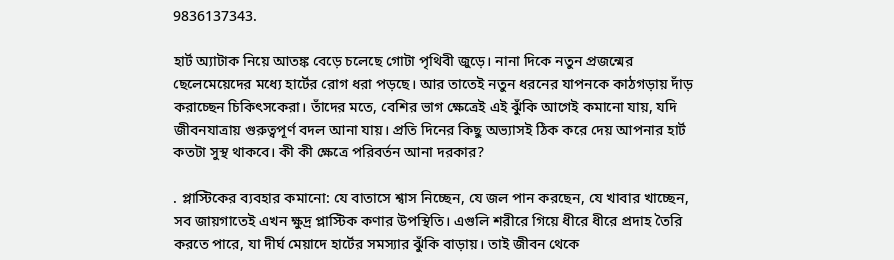9836137343.

হার্ট অ্যাটাক নিয়ে আতঙ্ক বেড়ে চলেছে গোটা পৃথিবী জুড়ে। নানা দিকে নতুন প্রজন্মের ছেলেমেয়েদের মধ্যে হার্টের রোগ ধরা পড়ছে। আর তাতেই নতুন ধরনের যাপনকে কাঠগড়ায় দাঁড় করাচ্ছেন চিকিৎসকেরা। তাঁদের মতে, বেশির ভাগ ক্ষেত্রেই এই ঝুঁকি আগেই কমানো যায়, যদি জীবনযাত্রায় গুরুত্বপূর্ণ বদল আনা যায়। প্রতি দিনের কিছু অভ্যাসই ঠিক করে দেয় আপনার হার্ট কতটা সুস্থ থাকবে। কী কী ক্ষেত্রে পরিবর্তন আনা দরকার?

. প্লাস্টিকের ব্যবহার কমানো: যে বাতাসে শ্বাস নিচ্ছেন, যে জল পান করছেন, যে খাবার খাচ্ছেন, সব জায়গাতেই এখন ক্ষুদ্র প্লাস্টিক কণার উপস্থিতি। এগুলি শরীরে গিয়ে ধীরে ধীরে প্রদাহ তৈরি করতে পারে, যা দীর্ঘ মেয়াদে হার্টের সমস্যার ঝুঁকি বাড়ায়। তাই জীবন থেকে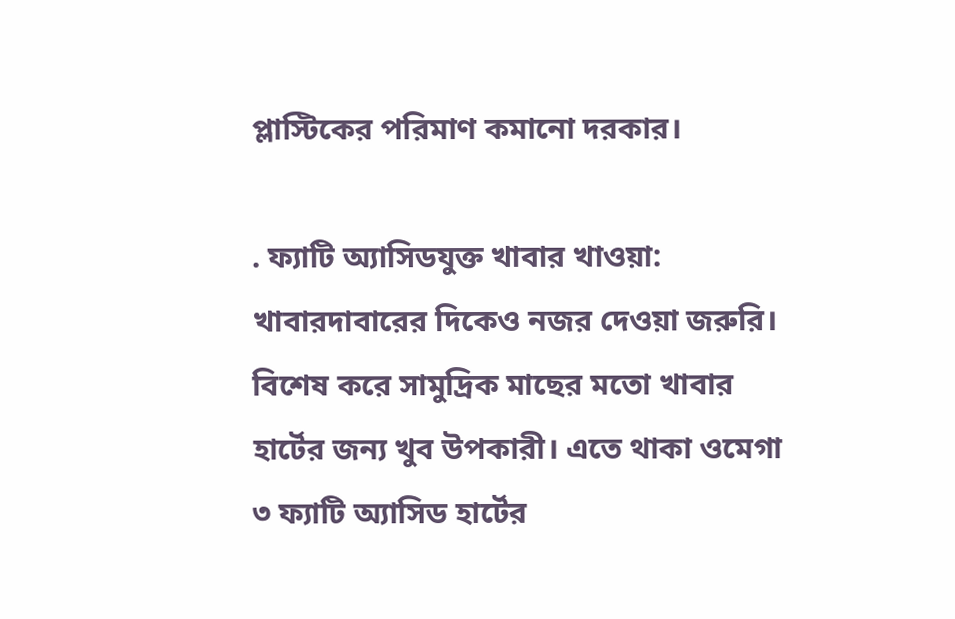প্লাস্টিকের পরিমাণ কমানো দরকার।

. ফ্যাটি অ্যাসিডযুক্ত খাবার খাওয়া: খাবারদাবারের দিকেও নজর দেওয়া জরুরি। বিশেষ করে সামুদ্রিক মাছের মতো খাবার হার্টের জন্য খুব উপকারী। এতে থাকা ওমেগা ৩ ফ্যাটি অ্যাসিড হার্টের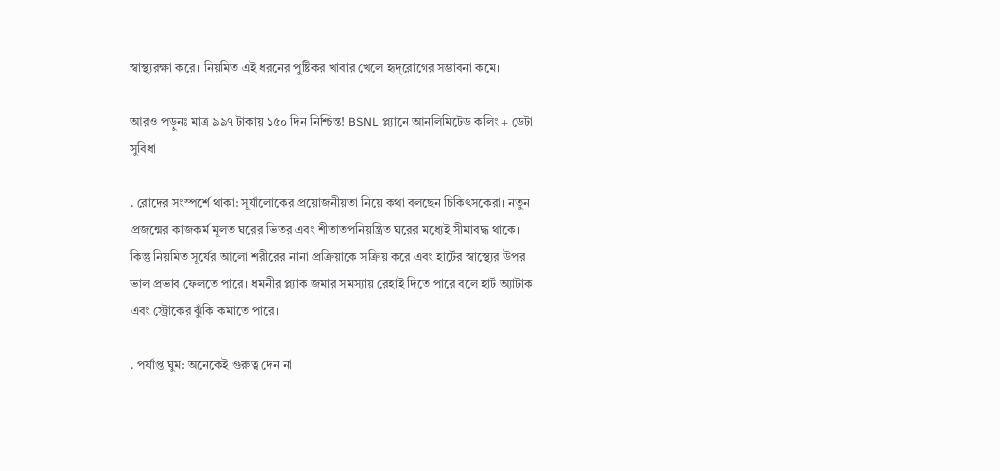স্বাস্থ্যরক্ষা করে। নিয়মিত এই ধরনের পুষ্টিকর খাবার খেলে হৃদ্‌রোগের সম্ভাবনা কমে।

আরও পড়ুনঃ মাত্র ৯৯৭ টাকায় ১৫০ দিন নিশ্চিন্ত! BSNL প্ল্যানে আনলিমিটেড কলিং + ডেটা সুবিধা

. রোদের সংস্পর্শে থাকা: সূর্যালোকের প্রয়োজনীয়তা নিয়ে কথা বলছেন চিকিৎসকেরা। নতুন প্রজন্মের কাজকর্ম মূলত ঘরের ভিতর এবং শীতাতপনিয়ন্ত্রিত ঘরের মধ্যেই সীমাবদ্ধ থাকে। কিন্তু নিয়মিত সূর্যের আলো শরীরের নানা প্রক্রিয়াকে সক্রিয় করে এবং হার্টের স্বাস্থ্যের উপর ভাল প্রভাব ফেলতে পারে। ধমনীর প্ল্যাক জমার সমস্যায় রেহাই দিতে পারে বলে হার্ট অ্যাটাক এবং স্ট্রোকের ঝুঁকি কমাতে পারে।

. পর্যাপ্ত ঘুম: অনেকেই গুরুত্ব দেন না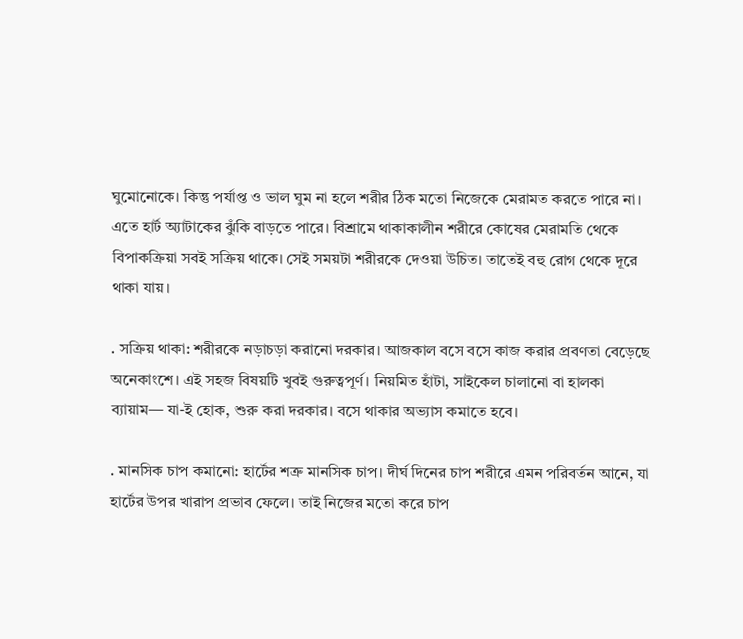ঘুমোনোকে। কিন্তু পর্যাপ্ত ও ভাল ঘুম না হলে শরীর ঠিক মতো নিজেকে মেরামত করতে পারে না। এতে হার্ট অ্যাটাকের ঝুঁকি বাড়তে পারে। বিশ্রামে থাকাকালীন শরীরে কোষের মেরামতি থেকে বিপাকক্রিয়া সবই সক্রিয় থাকে। সেই সময়টা শরীরকে দেওয়া উচিত। তাতেই বহু রোগ থেকে দূরে থাকা যায়।

. সক্রিয় থাকা: শরীরকে নড়াচড়া করানো দরকার। আজকাল বসে বসে কাজ করার প্রবণতা বেড়েছে অনেকাংশে। এই সহজ বিষয়টি খুবই গুরুত্বপূর্ণ। নিয়মিত হাঁটা, সাইকেল চালানো বা হালকা ব্যায়াম— যা-ই হোক, শুরু করা দরকার। বসে থাকার অভ্যাস কমাতে হবে।

. মানসিক চাপ কমানো: হার্টের শত্রু মানসিক চাপ। দীর্ঘ দিনের চাপ শরীরে এমন পরিবর্তন আনে, যা হার্টের উপর খারাপ প্রভাব ফেলে। তাই নিজের মতো করে চাপ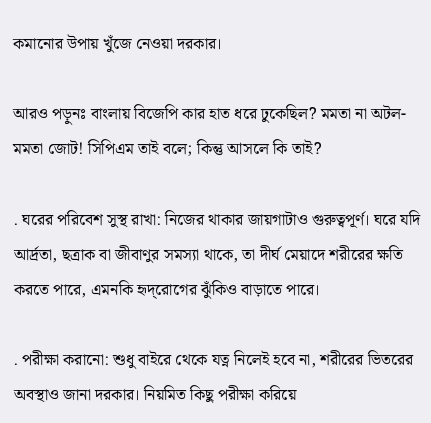কমানোর উপায় খুঁজে নেওয়া দরকার।

আরও পড়ুনঃ বাংলায় বিজেপি কার হাত ধরে ঢুকেছিল? মমতা না অটল-মমতা জোট! সিপিএম তাই বলে; কিন্তু আসলে কি তাই?

. ঘরের পরিবেশ সুস্থ রাখা: নিজের থাকার জায়গাটাও গুরুত্বপূর্ণ। ঘরে যদি আর্দ্রতা, ছত্রাক বা জীবাণুর সমস্যা থাকে, তা দীর্ঘ মেয়াদে শরীরের ক্ষতি করতে পারে, এমনকি হৃদ্‌রোগের ঝুঁকিও বাড়াতে পারে।

. পরীক্ষা করানো: শুধু বাইরে থেকে যত্ন নিলেই হবে না, শরীরের ভিতরের অবস্থাও জানা দরকার। নিয়মিত কিছু পরীক্ষা করিয়ে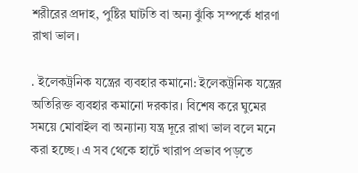শরীরের প্রদাহ, পুষ্টির ঘাটতি বা অন্য ঝুঁকি সম্পর্কে ধারণা রাখা ভাল।

. ইলেকট্রনিক যন্ত্রের ব্যবহার কমানো: ইলেকট্রনিক যন্ত্রের অতিরিক্ত ব্যবহার কমানো দরকার। বিশেষ করে ঘুমের সময়ে মোবাইল বা অন্যান্য যন্ত্র দূরে রাখা ভাল বলে মনে করা হচ্ছে। এ সব থেকে হার্টে খারাপ প্রভাব পড়তে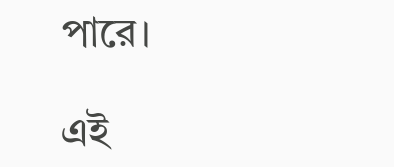পারে।

এই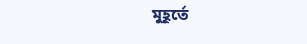মুহূর্তে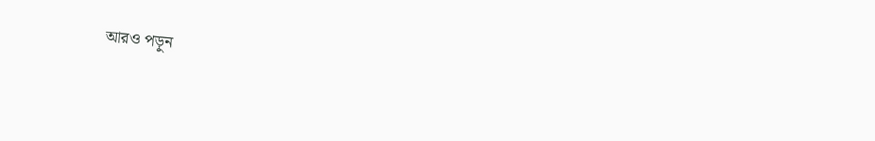আরও পড়ুন